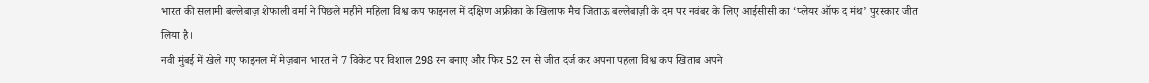भारत की सलामी बल्लेबाज़ शेफाली वर्मा ने पिछले महीने महिला विश्व कप फाइनल में दक्षिण अफ्रीका के खिलाफ मैच जिताऊ बल्लेबाज़ी के दम पर नवंबर के लिए आईसीसी का ‘प्लेयर ऑफ द मंथ’ पुरस्कार जीत लिया है।
नवी मुंबई में खेले गए फाइनल में मेज़बान भारत ने 7 विकेट पर विशाल 298 रन बनाए और फिर 52 रन से जीत दर्ज कर अपना पहला विश्व कप खिताब अपने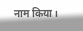नाम किया।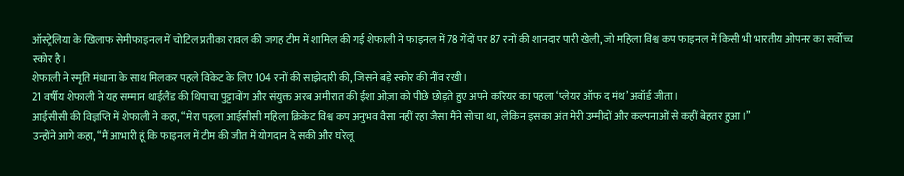ऑस्ट्रेलिया के खिलाफ सेमीफाइनल में चोटिल प्रतीका रावल की जगह टीम में शामिल की गई शेफाली ने फाइनल में 78 गेंदों पर 87 रनों की शानदार पारी खेली, जो महिला विश्व कप फाइनल में किसी भी भारतीय ओपनर का सर्वोच्च स्कोर है।
शेफाली ने स्मृति मंधाना के साथ मिलकर पहले विकेट के लिए 104 रनों की साझेदारी की, जिसने बड़े स्कोर की नींव रखी।
21 वर्षीय शेफाली ने यह सम्मान थाईलैंड की थिपाचा पुट्टावोंग और संयुक्त अरब अमीरात की ईशा ओज़ा को पीछे छोड़ते हुए अपने करियर का पहला ‘प्लेयर ऑफ द मंथ’ अवॉर्ड जीता।
आईसीसी की विज्ञप्ति में शेफाली ने कहा, “मेरा पहला आईसीसी महिला क्रिकेट विश्व कप अनुभव वैसा नहीं रहा जैसा मैंने सोचा था, लेकिन इसका अंत मेरी उम्मीदों और कल्पनाओं से कहीं बेहतर हुआ।”
उन्होंने आगे कहा, “मैं आभारी हूं कि फाइनल में टीम की जीत में योगदान दे सकी और घरेलू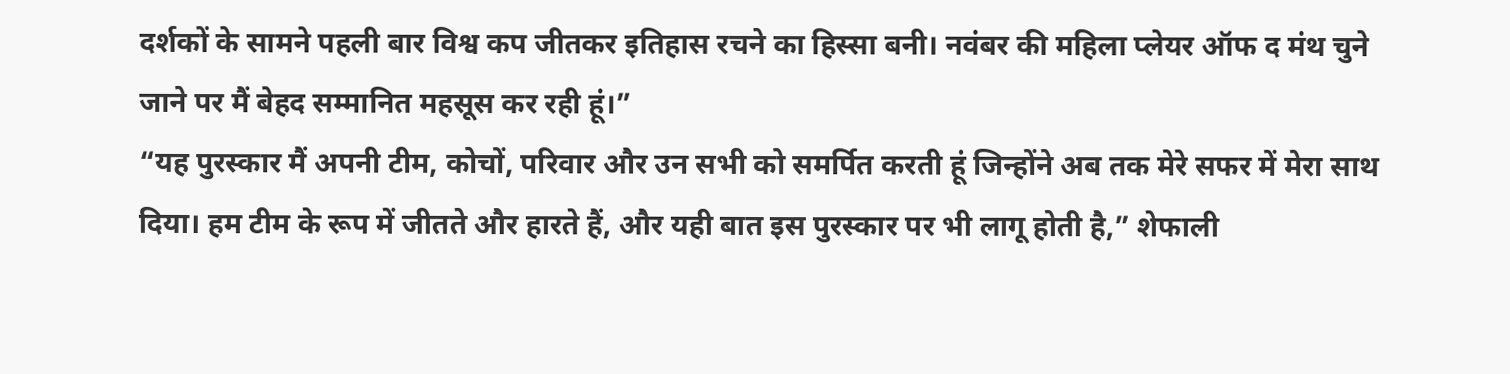दर्शकों के सामने पहली बार विश्व कप जीतकर इतिहास रचने का हिस्सा बनी। नवंबर की महिला प्लेयर ऑफ द मंथ चुने जाने पर मैं बेहद सम्मानित महसूस कर रही हूं।”
“यह पुरस्कार मैं अपनी टीम, कोचों, परिवार और उन सभी को समर्पित करती हूं जिन्होंने अब तक मेरे सफर में मेरा साथ दिया। हम टीम के रूप में जीतते और हारते हैं, और यही बात इस पुरस्कार पर भी लागू होती है,” शेफाली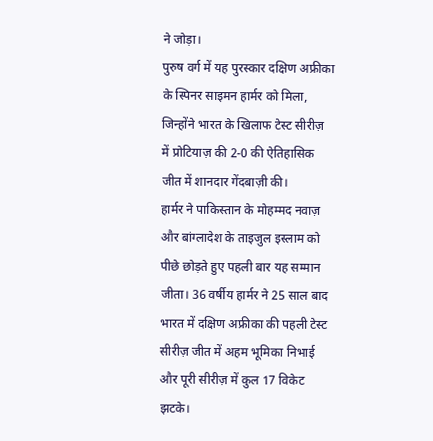ने जोड़ा।
पुरुष वर्ग में यह पुरस्कार दक्षिण अफ्रीका के स्पिनर साइमन हार्मर को मिला, जिन्होंने भारत के खिलाफ टेस्ट सीरीज़ में प्रोटियाज़ की 2-0 की ऐतिहासिक जीत में शानदार गेंदबाज़ी की।
हार्मर ने पाकिस्तान के मोहम्मद नवाज़ और बांग्लादेश के ताइजुल इस्लाम को पीछे छोड़ते हुए पहली बार यह सम्मान जीता। 36 वर्षीय हार्मर ने 25 साल बाद भारत में दक्षिण अफ्रीका की पहली टेस्ट सीरीज़ जीत में अहम भूमिका निभाई और पूरी सीरीज़ में कुल 17 विकेट झटके।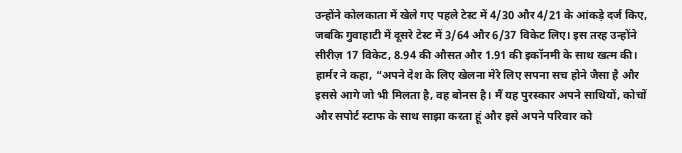उन्होंने कोलकाता में खेले गए पहले टेस्ट में 4/30 और 4/21 के आंकड़े दर्ज किए, जबकि गुवाहाटी में दूसरे टेस्ट में 3/64 और 6/37 विकेट लिए। इस तरह उन्होंने सीरीज़ 17 विकेट, 8.94 की औसत और 1.91 की इकॉनमी के साथ खत्म की।
हार्मर ने कहा, “अपने देश के लिए खेलना मेरे लिए सपना सच होने जैसा है और इससे आगे जो भी मिलता है, वह बोनस है। मैं यह पुरस्कार अपने साथियों, कोचों और सपोर्ट स्टाफ के साथ साझा करता हूं और इसे अपने परिवार को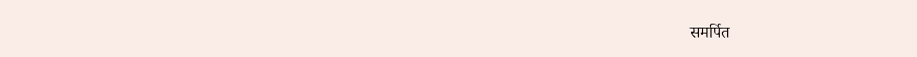समर्पित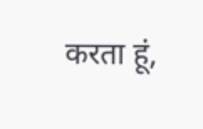करता हूं,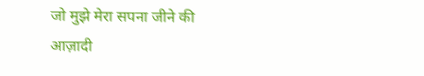जो मुझे मेरा सपना जीने की आज़ादी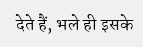देते हैं, भले ही इसके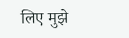लिए मुझे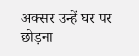अक्सर उन्हें घर पर छोड़ना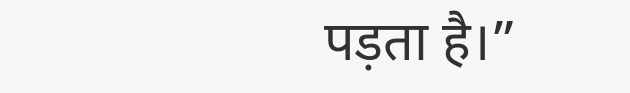पड़ता है।”